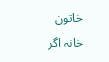خاتون خانہ اگر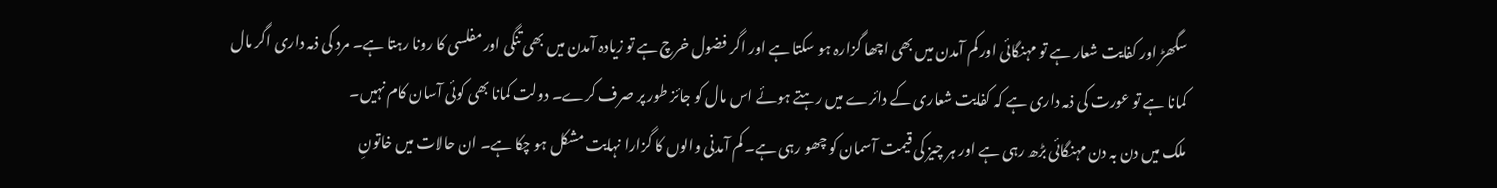سگھڑ اور کفایت شعار ہے تو مہنگائی اور کم آمدن میں بھی اچھا گزارہ ہو سکتا ہے اور اگر فضول خرچ ہے تو زیادہ آمدن میں بھی تنگی اور مفلسی کا رونا رہتا ہے۔ مرد کی ذمہ داری اگر مال کمانا ہے تو عورت کی ذمہ داری ہے کہ کفایت شعاری کے دائرے میں رہتے ہوئے اس مال کو جائز طور پر صرف کرے۔ دولت کمانا بھی کوئی آسان کام نہیں۔
ملک میں دن بہ دن مہنگائی بڑھ رہی ہے اور ہر چیز کی قیمت آسمان کو چھو رہی ہے۔ کم آمدنی والوں کا گزارا نہایت مشکل ہو چکا ہے۔ ان حالات میں خاتونِ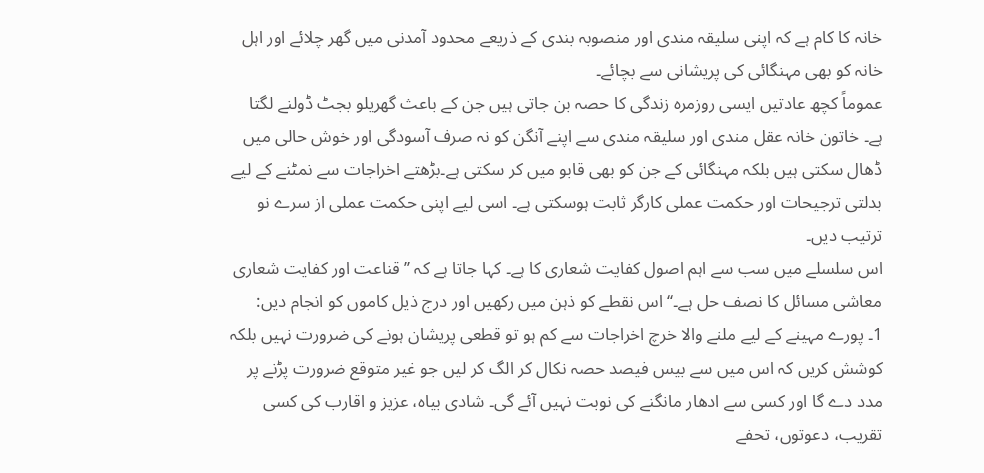خانہ کا کام ہے کہ اپنی سلیقہ مندی اور منصوبہ بندی کے ذریعے محدود آمدنی میں گھر چلائے اور اہل خانہ کو بھی مہنگائی کی پریشانی سے بچائے۔
عموماً کچھ عادتیں ایسی روزمرہ زندگی کا حصہ بن جاتی ہیں جن کے باعث گھریلو بجٹ ڈولنے لگتا ہے۔ خاتون خانہ عقل مندی اور سلیقہ مندی سے اپنے آنگن کو نہ صرف آسودگی اور خوش حالی میں ڈھال سکتی ہیں بلکہ مہنگائی کے جن کو بھی قابو میں کر سکتی ہے۔بڑھتے اخراجات سے نمٹنے کے لیے بدلتی ترجیحات اور حکمت عملی کارگر ثابت ہوسکتی ہے۔ اسی لیے اپنی حکمت عملی از سرے نو ترتیب دیں۔
اس سلسلے میں سب سے اہم اصول کفایت شعاری کا ہے۔ کہا جاتا ہے کہ ’’قناعت اور کفایت شعاری معاشی مسائل کا نصف حل ہے۔‘‘ اس نقطے کو ذہن میں رکھیں اور درج ذیل کاموں کو انجام دیں:
1۔ پورے مہینے کے لیے ملنے والا خرچ اخراجات سے کم ہو تو قطعی پریشان ہونے کی ضرورت نہیں بلکہ کوشش کریں کہ اس میں سے بیس فیصد حصہ نکال کر الگ کر لیں جو غیر متوقع ضرورت پڑنے پر مدد دے گا اور کسی سے ادھار مانگنے کی نوبت نہیں آئے گی۔ شادی بیاہ، عزیز و اقارب کی کسی تقریب، دعوتوں، تحفے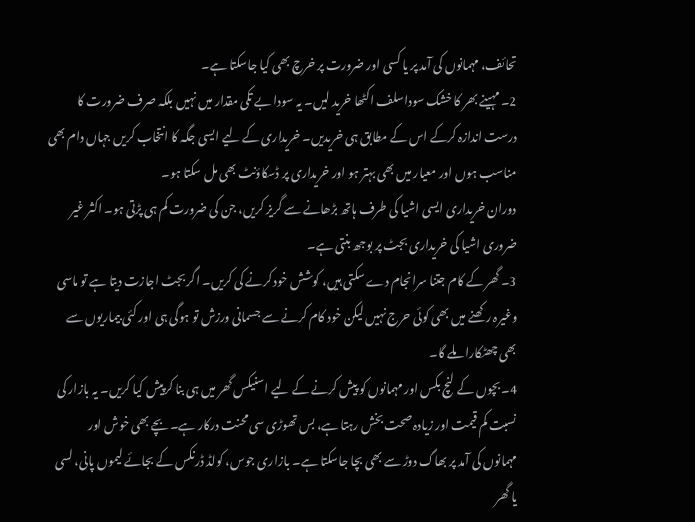تحائف، مہمانوں کی آمد پر یا کسی اور ضرورت پر خرچ بھی کیا جاسکتا ہے۔
2۔ مہینے بھر کا خشک سوداسلف اکٹھا خرید لیں۔ یہ سودا بے تکی مقدار میں نہیں بلکہ صرف ضرورت کا درست اندازہ کرکے اس کے مطابق ہی خریدیں۔ خریداری کے لیے ایسی جگہ کا انتخاب کریں جہاں دام بھی مناسب ہوں اور معیار میں بھی بہتر ہو اور خریداری پر ڈسکاؤنٹ بھی مل سکتا ہو۔
دوران خریداری ایسی اشیا کی طرف ہاتھ بڑھانے سے گریز کریں، جن کی ضرورت کم ہی پڑتی ہو۔ اکثر غیر ضروری اشیا کی خریداری بجٹ پر بوجھ بنتی ہے۔
3۔ گھر کے کام جتنا سرانجام دے سکتی ہیں، کوشش خود کرنے کی کریں۔ اگر بجٹ اجازت دیتا ہے تو ماسی وغیرہ رکھنے میں بھی کوئی حرج نہیں لیکن خود کام کرنے سے جسمانی ورزش تو ہوگی ہی اور کئی بیماریوں سے بھی چھٹکارا ملے گا۔
4۔ بچوں کے لنچ بکس اور مہمانوں کو پیش کرنے کے لیے اسنیکس گھر میں ہی بنا کرپیش کیا کریں۔ یہ بازار کی نسبت کم قیمت اور زیادہ صحت بخش رہتا ہے، بس تھوڑی سی محنت درکار ہے۔ بچے بھی خوش اور مہمانوں کی آمد پر بھاگ دوڑ سے بھی بچا جاسکتا ہے۔ بازاری جوس، کولڈ ڈرنکس کے بجائے لیموں پانی، لسی یا گھر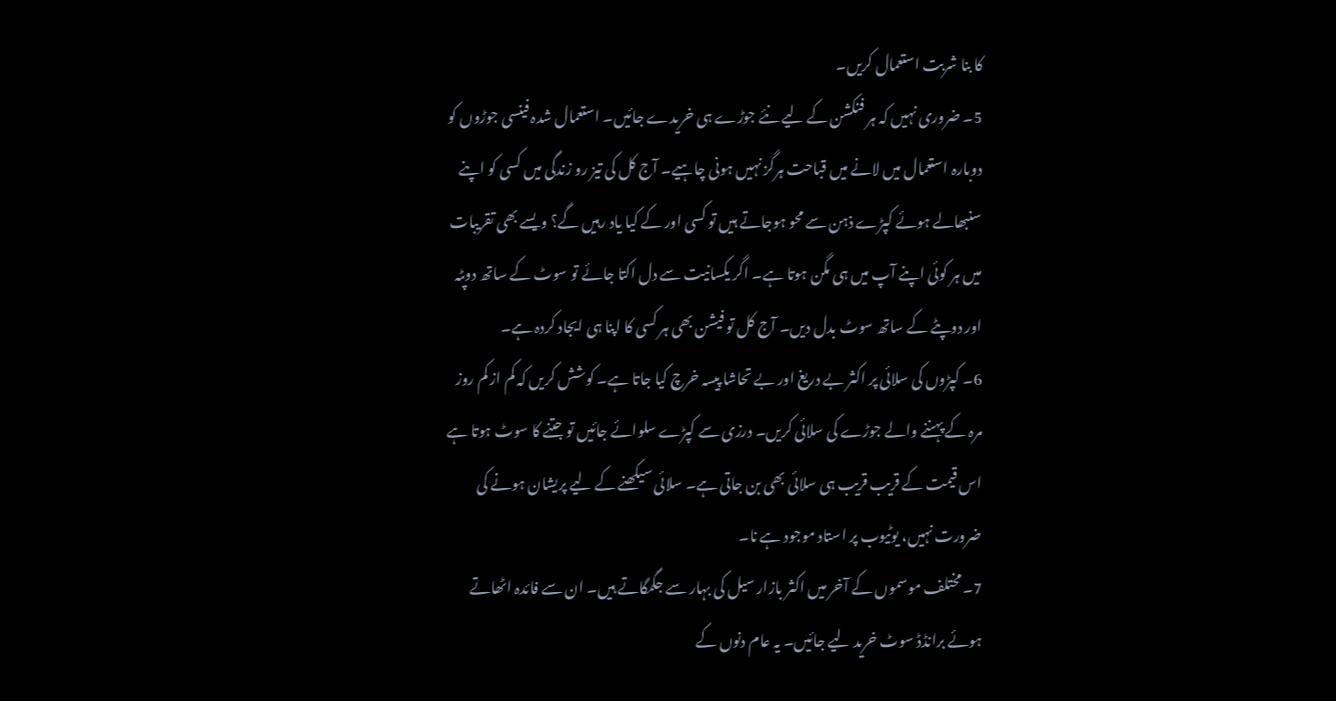کا بنا شربت استعمال کریں۔
5۔ ضروری نہیں کہ ہر فنکشن کے لیے نئے جوڑے ہی خریدے جائیں۔ استعمال شدہ فینسی جوڑوں کو دوبارہ استعمال میں لانے میں قباحت ہرگز نہیں ہونی چاہیے۔ آج کل کی تیز رو زندگی میں کسی کو اپنے سنبھالے ہوئے کپڑے ذہن سے محو ہوجاتے ہیں تو کسی اور کے کیا یاد رہیں گے؟ ویسے بھی تقریبات میں ہر کوئی اپنے آپ میں ہی مگن ہوتا ہے۔ اگر یکسانیت سے دل اکتا جائے تو سوٹ کے ساتھ دوپٹہ اور دوپٹے کے ساتھ سوٹ بدل دیں۔ آج کل تو فیشن بھی ہر کسی کا اپنا ہی ایجاد کردہ ہے۔
6۔ کپڑوں کی سلائی پر اکثر بے دریغ اور بے تحاشا پیسہ خرچ کیا جاتا ہے۔ کوشش کریں کہ کم از کم روز مرہ کے پہننے والے جوڑے کی سلائی کریں۔ درزی سے کپڑے سلوائے جائیں تو جتنے کا سوٹ ہوتا ہے اس قیمت کے قریب قریب ہی سلائی بھی بن جاتی ہے۔ سلائی سیکھنے کے لیے پریشان ہونے کی ضرورت نہیں، یوٹیوب پر استاد موجود ہے نا۔
7۔ مختلف موسموں کے آخر میں اکثر بازار سیل کی بہار سے جگمگاتے ہیں۔ ان سے فائدہ اٹھاتے ہوئے برانڈڈ سوٹ خرید لیے جائیں۔ یہ عام دنوں کے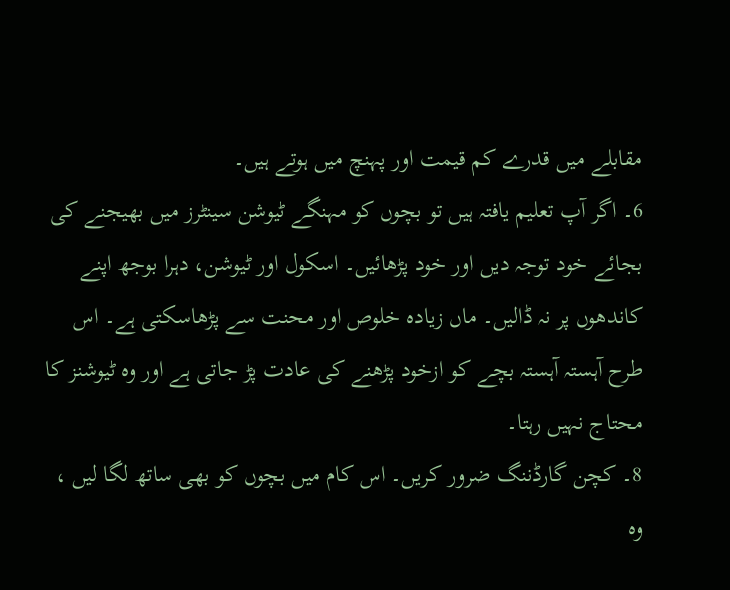مقابلے میں قدرے کم قیمت اور پہنچ میں ہوتے ہیں۔
6۔ اگر آپ تعلیم یافتہ ہیں تو بچوں کو مہنگے ٹیوشن سینٹرز میں بھیجنے کی بجائے خود توجہ دیں اور خود پڑھائیں۔ اسکول اور ٹیوشن، دہرا بوجھ اپنے کاندھوں پر نہ ڈالیں۔ ماں زیادہ خلوص اور محنت سے پڑھاسکتی ہے۔ اس طرح آہستہ آہستہ بچے کو ازخود پڑھنے کی عادت پڑ جاتی ہے اور وہ ٹیوشنز کا محتاج نہیں رہتا۔
8۔ کچن گارڈننگ ضرور کریں۔ اس کام میں بچوں کو بھی ساتھ لگا لیں ، وہ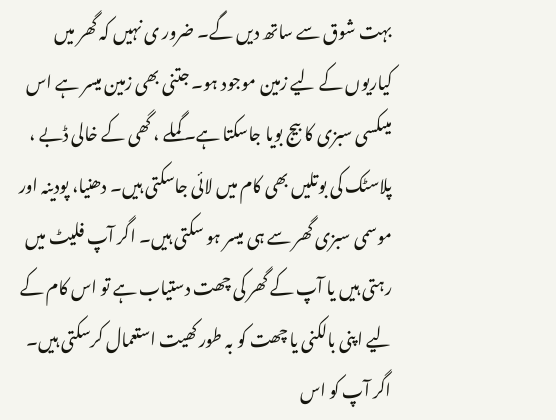بہت شوق سے ساتھ دیں گے۔ ضرور ی نہیں کہ گھر میں کیاریوں کے لیے زمین موجود ہو۔ جتنی بھی زمین میسر ہے اس میںکسی سبزی کا بیج بویا جاسکتا ہے۔ گملے ، گھی کے خالی ڈبے ، پلاسٹک کی بوتلیں بھی کام میں لائی جاسکتی ہیں۔ دھنیا، پودینہ اور موسمی سبزی گھر سے ہی میسر ہو سکتی ہیں۔ اگر آپ فلیٹ میں رہتی ہیں یا آپ کے گھر کی چھت دستیاب ہے تو اس کام کے لیے اپنی بالکنی یا چھت کو بہ طور کھیت استعمال کرسکتی ہیں۔ اگر آپ کو اس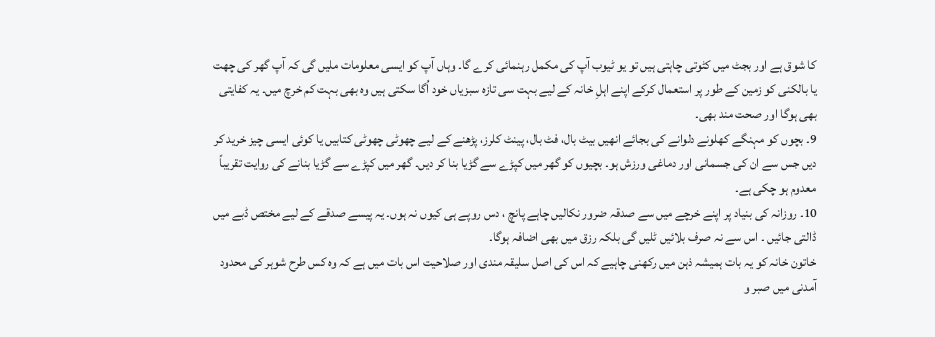کا شوق ہے اور بجٹ میں کٹوتی چاہتی ہیں تو یو ٹیوب آپ کی مکمل رہنمائی کرے گا۔ وہاں آپ کو ایسی معلومات ملیں گی کہ آپ گھر کی چھت یا بالکنی کو زمین کے طور پر استعمال کرکے اپنے اہلِ خانہ کے لیے بہت سی تازہ سبزیاں خود اُگا سکتی ہیں وہ بھی بہت کم خرچ میں۔ یہ کفایتی بھی ہوگا اور صحت مند بھی۔
9۔ بچوں کو مہنگے کھلونے دلوانے کی بجائے انھیں بیٹ بال، فٹ بال، پینٹ کلرز، پڑھنے کے لیے چھوٹی چھوٹی کتابیں یا کوئی ایسی چیز خرید کر دیں جس سے ان کی جسمانی اور دماغی ورزش ہو۔ بچیوں کو گھر میں کپڑے سے گڑیا بنا کر دیں۔ گھر میں کپڑے سے گڑیا بنانے کی روایت تقریباً معدوم ہو چکی ہے۔
10۔ روزانہ کی بنیاد پر اپنے خرچے میں سے صدقہ ضرور نکالیں چاہے پانچ ، دس روپے ہی کیوں نہ ہوں۔ یہ پیسے صدقے کے لیے مختص ڈبے میں ڈالتی جائیں ۔ اس سے نہ صرف بلائیں ٹلیں گی بلکہ رزق میں بھی اضافہ ہوگا۔
خاتون خانہ کو یہ بات ہمیشہ ذہن میں رکھنی چاہیے کہ اس کی اصل سلیقہ مندی اور صلاحیت اس بات میں ہے کہ وہ کس طرح شوہر کی محدود آمدنی میں صبر و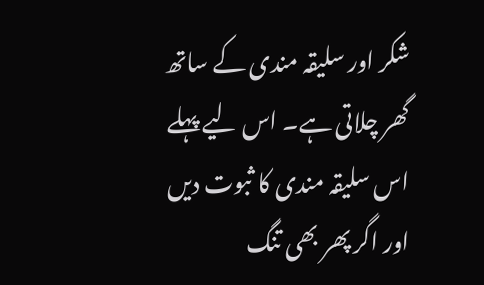شکر اور سلیقہ مندی کے ساتھ گھر چلاتی ہے۔ اس لیے پہلے اس سلیقہ مندی کا ثبوت دیں اور اگر پھر بھی تنگ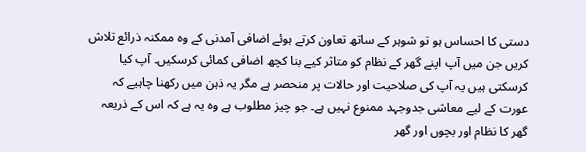دستی کا احساس ہو تو شوہر کے ساتھ تعاون کرتے ہوئے اضافی آمدنی کے وہ ممکنہ ذرائع تلاش کریں جن میں آپ اپنے گھر کے نظام کو متاثر کیے بنا کچھ اضافی کمائی کرسکیں۔ آپ کیا کرسکتی ہیں یہ آپ کی صلاحیت اور حالات پر منحصر ہے مگر یہ ذہن میں رکھنا چاہیے کہ عورت کے لیے معاشی جدوجہد ممنوع نہیں ہے۔ جو چیز مطلوب ہے وہ یہ ہے کہ اس کے ذریعہ گھر کا نظام اور بچوں اور گھر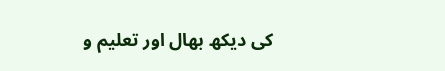کی دیکھ بھال اور تعلیم و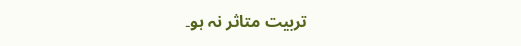تربیت متاثر نہ ہو۔